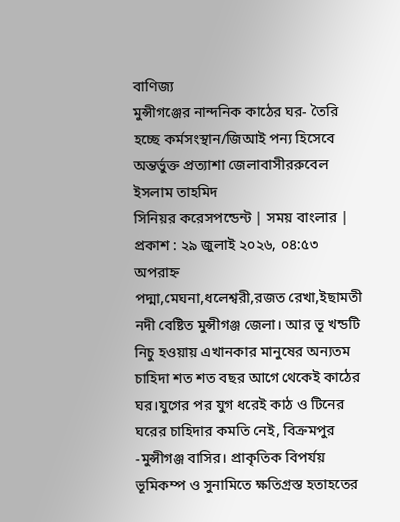বাণিজ্য
মুন্সীগঞ্জের নান্দনিক কাঠের ঘর- তৈরি হচ্ছে কর্মসংস্থান/জিআই পন্য হিসেবে অন্তর্ভুক্ত প্রত্যাশা জেলাবাসীররুবেল ইসলাম তাহমিদ
সিনিয়র করেসপন্ডেন্ট | সময় বাংলার |
প্রকাশ : ২৯ জুলাই ২০২৬, ০৪:৫৩ অপরাহ্ন
পদ্মা,মেঘনা,ধলেশ্বরী,রজত রেখা,ইছামতী নদী বেষ্টিত মুন্সীগঞ্জ জেলা। আর ভূ খন্ডটি নিচু হওয়ায় এখানকার মানুষের অন্যতম চাহিদা শত শত বছর আগে থেকেই কাঠের ঘর।যুগের পর যুগ ধরেই কাঠ ও টিনের ঘরের চাহিদার কমতি নেই, বিক্রমপুর -মুন্সীগঞ্জ বাসির। প্রাকৃতিক বিপর্যয় ভূমিকম্প ও সুনামিতে ক্ষতিগ্রস্ত হতাহতের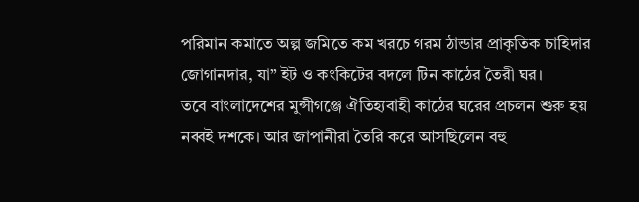পরিমান কমাতে অল্প জমিতে কম খরচে গরম ঠান্ডার প্রাকৃতিক চাহিদার জোগানদার, যা” ইট ও কংকিটের বদলে টিন কাঠের তৈরী ঘর।
তবে বাংলাদেশের মুন্সীগঞ্জে ঐতিহ্যবাহী কাঠের ঘরের প্রচলন শুরু হয় নব্বই দশকে। আর জাপানীরা তৈরি করে আসছিলেন বহু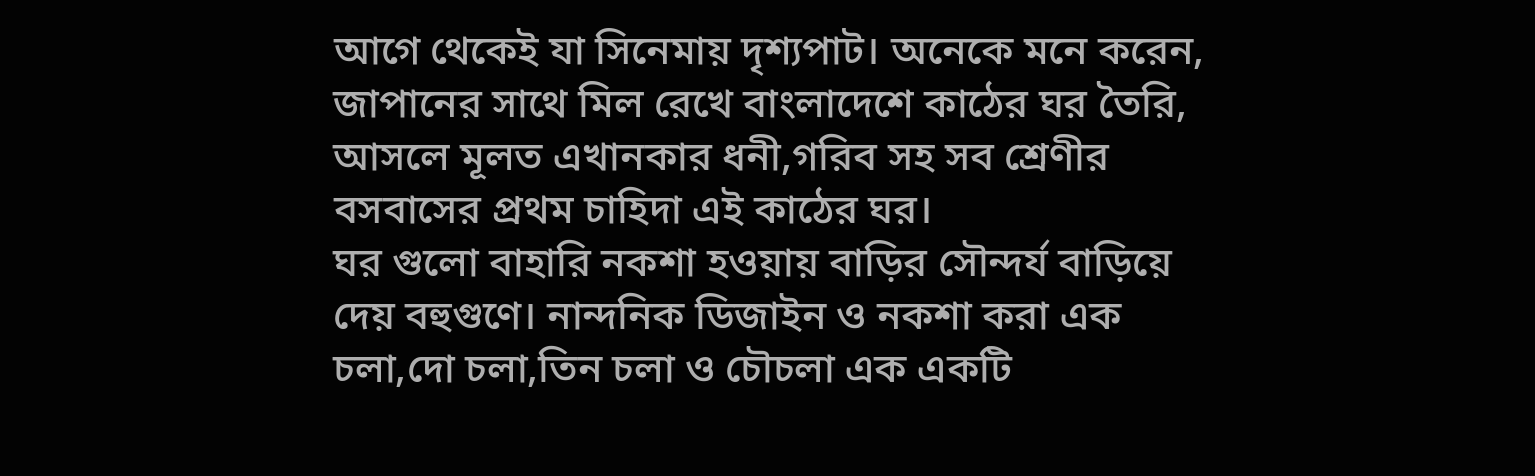আগে থেকেই যা সিনেমায় দৃশ্যপাট। অনেকে মনে করেন, জাপানের সাথে মিল রেখে বাংলাদেশে কাঠের ঘর তৈরি, আসলে মূলত এখানকার ধনী,গরিব সহ সব শ্রেণীর বসবাসের প্রথম চাহিদা এই কাঠের ঘর।
ঘর গুলো বাহারি নকশা হওয়ায় বাড়ির সৌন্দর্য বাড়িয়ে দেয় বহুগুণে। নান্দনিক ডিজাইন ও নকশা করা এক চলা,দো চলা,তিন চলা ও চৌচলা এক একটি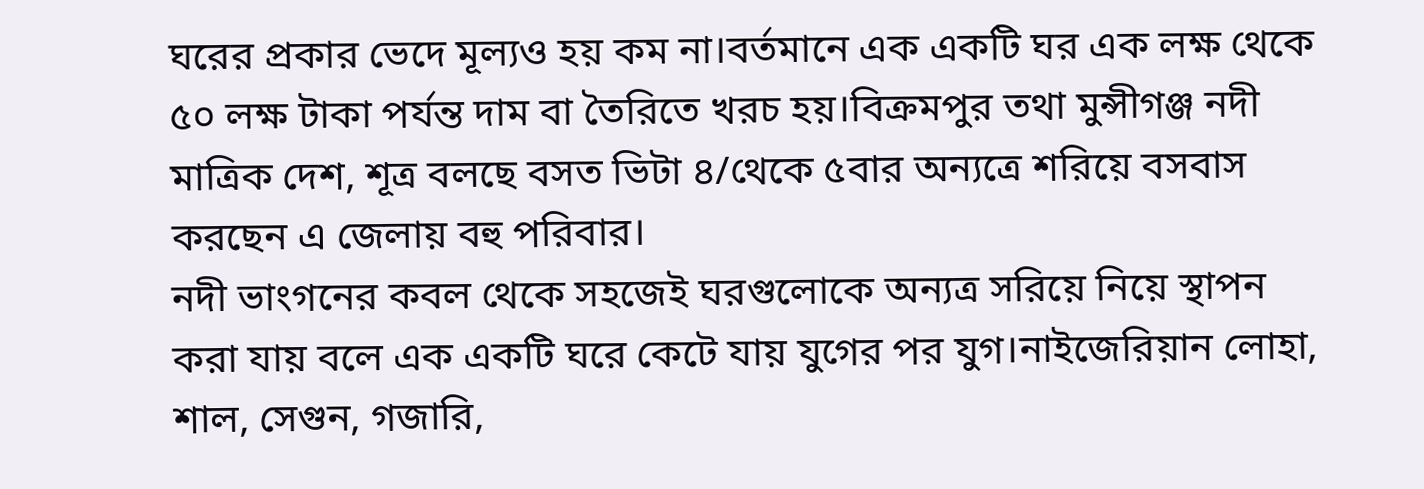ঘরের প্রকার ভেদে মূল্যও হয় কম না।বর্তমানে এক একটি ঘর এক লক্ষ থেকে ৫০ লক্ষ টাকা পর্যন্ত দাম বা তৈরিতে খরচ হয়।বিক্রমপুর তথা মুন্সীগঞ্জ নদী মাত্রিক দেশ, শূত্র বলছে বসত ভিটা ৪/থেকে ৫বার অন্যত্রে শরিয়ে বসবাস করছেন এ জেলায় বহু পরিবার।
নদী ভাংগনের কবল থেকে সহজেই ঘরগুলোকে অন্যত্র সরিয়ে নিয়ে স্থাপন করা যায় বলে এক একটি ঘরে কেটে যায় যুগের পর যুগ।নাইজেরিয়ান লোহা, শাল, সেগুন, গজারি,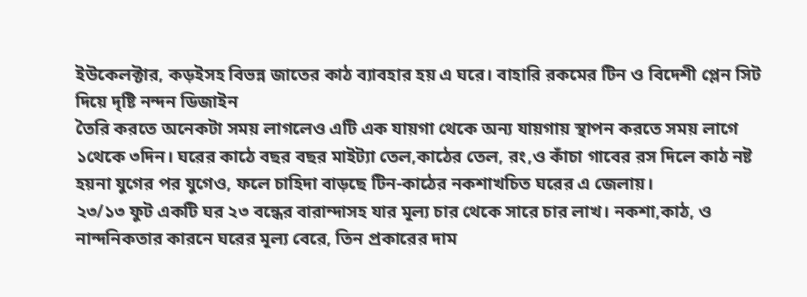ইউকেলক্টার, কড়ইসহ বিভন্ন জাতের কাঠ ব্যাবহার হয় এ ঘরে। বাহারি রকমের টিন ও বিদেশী প্লেন সিট দিয়ে দৃষ্টি নন্দন ডিজাইন
তৈরি করতে অনেকটা সময় লাগলেও এটি এক যায়গা থেকে অন্য যায়গায় স্থাপন করতে সময় লাগে ১থেকে ৩দিন। ঘরের কাঠে বছর বছর মাইট্যা তেল,কাঠের তেল, রং,ও কাঁচা গাবের রস দিলে কাঠ নষ্ট হয়না যুগের পর যুগেও, ফলে চাহিদা বাড়ছে টিন-কাঠের নকশাখচিত ঘরের এ জেলায়।
২৩/১৩ ফুট একটি ঘর ২৩ বন্ধের বারান্দাসহ যার মূল্য চার থেকে সারে চার লাখ। নকশা,কাঠ, ও নান্দনিকতার কারনে ঘরের মূল্য বেরে, তিন প্রকারের দাম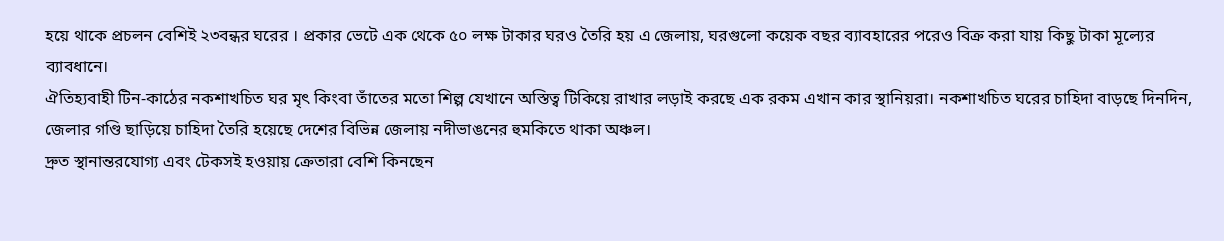হয়ে থাকে প্রচলন বেশিই ২৩বন্ধর ঘরের । প্রকার ভেটে এক থেকে ৫০ লক্ষ টাকার ঘরও তৈরি হয় এ জেলায়, ঘরগুলো কয়েক বছর ব্যাবহারের পরেও বিক্র করা যায় কিছু টাকা মূল্যের ব্যাবধানে।
ঐতিহ্যবাহী টিন-কাঠের নকশাখচিত ঘর মৃৎ কিংবা তাঁতের মতো শিল্প যেখানে অস্তিত্ব টিকিয়ে রাখার লড়াই করছে এক রকম এখান কার স্থানিয়রা। নকশাখচিত ঘরের চাহিদা বাড়ছে দিনদিন, জেলার গণ্ডি ছাড়িয়ে চাহিদা তৈরি হয়েছে দেশের বিভিন্ন জেলায় নদীভাঙনের হুমকিতে থাকা অঞ্চল।
দ্রুত স্থানান্তরযোগ্য এবং টেকসই হওয়ায় ক্রেতারা বেশি কিনছেন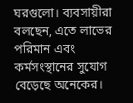ঘরগুলো। ব্যবসায়ীরা বলছেন, এতে লাভের পরিমান এবং কর্মসংস্থানের সুযোগ বেড়েছে অনেকের।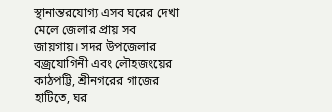স্থানান্তরযোগ্য এসব ঘরের দেখা মেলে জেলার প্রায় সব জায়গায়। সদর উপজেলার বজ্রযোগিনী এবং লৌহজংয়ের কাঠপট্টি, শ্রীনগরের গাজের হাটিতে, ঘর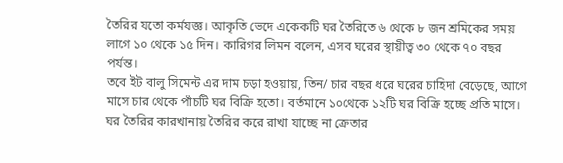তৈরির যতো কর্মযজ্ঞ। আকৃতি ভেদে একেকটি ঘর তৈরিতে ৬ থেকে ৮ জন শ্রমিকের সময় লাগে ১০ থেকে ১৫ দিন। কারিগর লিমন বলেন, এসব ঘরের স্থায়ীত্ব ৩০ থেকে ৭০ বছর পর্যন্ত।
তবে ইট বালু সিমেন্ট এর দাম চড়া হওয়ায়, তিন/ চার বছর ধরে ঘরের চাহিদা বেড়েছে, আগে মাসে চার থেকে পাঁচটি ঘর বিক্রি হতো। বর্তমানে ১০থেকে ১২টি ঘর বিক্রি হচ্ছে প্রতি মাসে। ঘর তৈরির কারখানায় তৈরির করে রাখা যাচ্ছে না ক্রেতার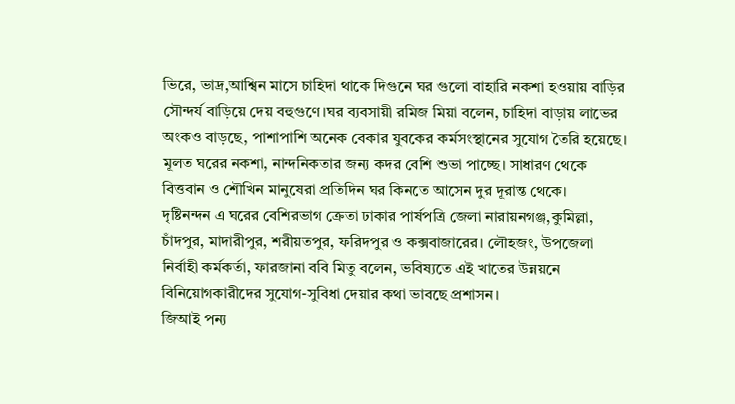ভিরে, ভাদ্র,আশ্বিন মাসে চাহিদা থাকে দিগুনে ঘর গুলো বাহারি নকশা হওয়ায় বাড়ির সৌন্দর্য বাড়িয়ে দেয় বহুগুণে।ঘর ব্যবসায়ী রমিজ মিয়া বলেন, চাহিদা বাড়ায় লাভের অংকও বাড়ছে, পাশাপাশি অনেক বেকার যুবকের কর্মসংস্থানের সুযোগ তৈরি হয়েছে। মূলত ঘরের নকশা, নান্দনিকতার জন্য কদর বেশি শুভা পাচ্ছে। সাধারণ থেকে বিত্তবান ও শৌখিন মানুষেরা প্রতিদিন ঘর কিনতে আসেন দুর দূরান্ত থেকে।
দৃষ্টিনন্দন এ ঘরের বেশিরভাগ ক্রেতা ঢাকার পার্ষপত্রি জেলা নারায়নগঞ্জ,কুমিল্লা, চাঁদপুর, মাদারীপুর, শরীয়তপুর, ফরিদপুর ও কক্সবাজারের। লৌহজং, উপজেলা নির্বাহী কর্মকর্তা, ফারজানা ববি মিতু বলেন, ভবিষ্যতে এই খাতের উন্নয়নে বিনিয়োগকারীদের সুযোগ-সুবিধা দেয়ার কথা ভাবছে প্রশাসন।
জিআই পন্য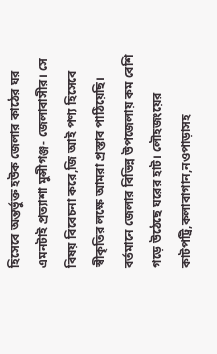হিসেবে অন্তর্ভুক্ত হউক জেলার কাঠের ঘর এমনটাই প্রত্যাশা মুন্সীগঞ্জ- জেলাবাসীর। সে বিষয় বিবেচনা করে,জি আই পণ্য হিসেবে স্বীকৃতির লক্ষে আমরা প্রস্তাব পাঠিয়েছি। বর্তমানে জেলার বিভিন্ন উপজেলায় কম বেশি গড়ে উঠেছে ঘরের হাট। লৌহজংয়ের কাটপট্রি,কলাবাগান,নওপাড়াসহ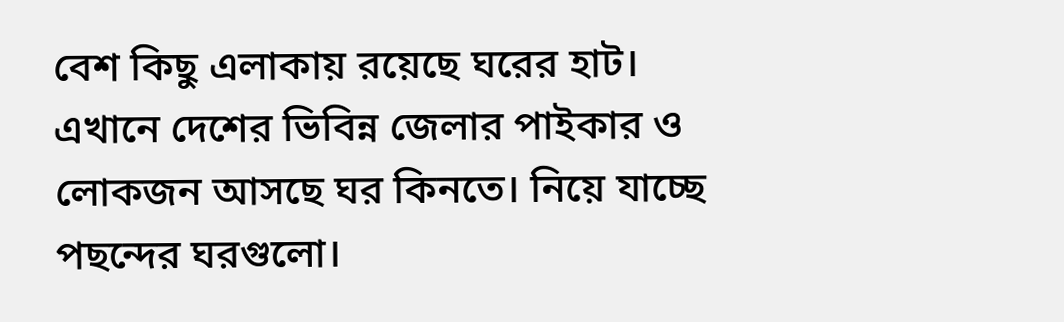বেশ কিছু এলাকায় রয়েছে ঘরের হাট। এখানে দেশের ভিবিন্ন জেলার পাইকার ও লোকজন আসছে ঘর কিনতে। নিয়ে যাচ্ছে পছন্দের ঘরগুলো।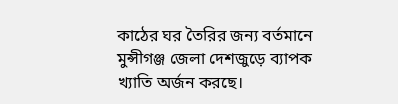কাঠের ঘর তৈরির জন্য বর্তমানে মুন্সীগঞ্জ জেলা দেশজুড়ে ব্যাপক খ্যাতি অর্জন করছে।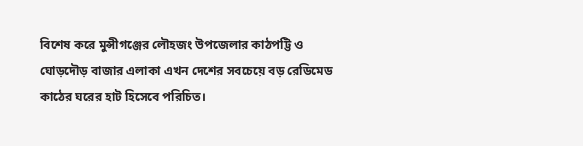বিশেষ করে মুন্সীগঞ্জের লৌহজং উপজেলার কাঠপট্টি ও ঘোড়দৌড় বাজার এলাকা এখন দেশের সবচেয়ে বড় রেডিমেড কাঠের ঘরের হাট হিসেবে পরিচিত।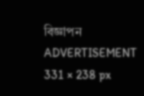বিজ্ঞাপন
ADVERTISEMENT
331 × 238 px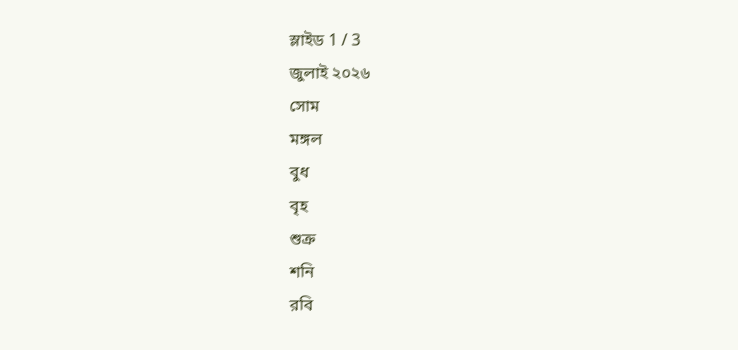স্লাইড 1 / 3
জুলাই ২০২৬
সোম
মঙ্গল
বুধ
বৃহ
শুক্র
শনি
রবি